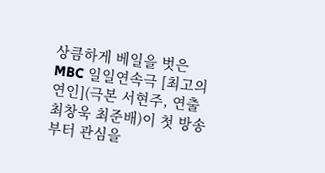상큼하게 베일을 벗은 MBC 일일연속극 [최고의 연인](극본 서현주, 연출 최창욱 최준배)이 첫 방송부터 관심을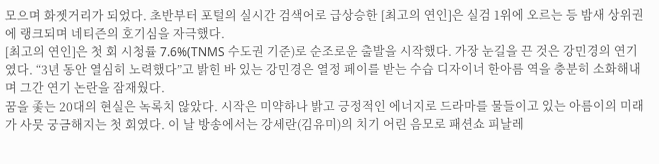모으며 화젯거리가 되었다. 초반부터 포털의 실시간 검색어로 급상승한 [최고의 연인]은 실검 1위에 오르는 등 밤새 상위권에 랭크되며 네티즌의 호기심을 자극했다.
[최고의 연인]은 첫 회 시청률 7.6%(TNMS 수도권 기준)로 순조로운 출발을 시작했다. 가장 눈길을 끈 것은 강민경의 연기였다. “3년 동안 열심히 노력했다”고 밝힌 바 있는 강민경은 열정 페이를 받는 수습 디자이너 한아름 역을 충분히 소화해내며 그간 연기 논란을 잠재웠다.
꿈을 좇는 20대의 현실은 녹록치 않았다. 시작은 미약하나 밝고 긍정적인 에너지로 드라마를 물들이고 있는 아름이의 미래가 사뭇 궁금해지는 첫 회였다. 이 날 방송에서는 강세란(김유미)의 치기 어린 음모로 패션쇼 피날레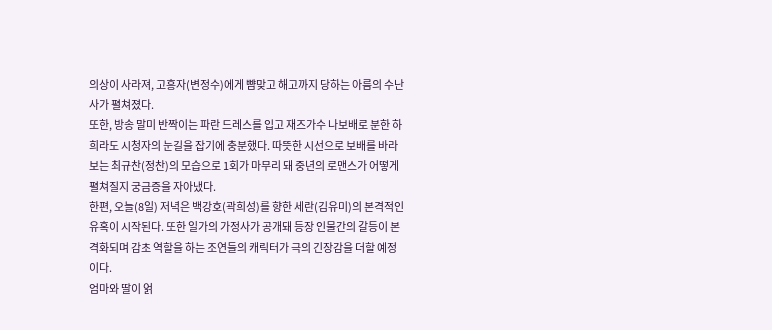의상이 사라져, 고흥자(변정수)에게 뺨맞고 해고까지 당하는 아름의 수난사가 펼쳐졌다.
또한, 방송 말미 반짝이는 파란 드레스를 입고 재즈가수 나보배로 분한 하희라도 시청자의 눈길을 잡기에 충분했다. 따뜻한 시선으로 보배를 바라보는 최규찬(정찬)의 모습으로 1회가 마무리 돼 중년의 로맨스가 어떻게 펼쳐질지 궁금증을 자아냈다.
한편, 오늘(8일) 저녁은 백강호(곽희성)를 향한 세란(김유미)의 본격적인 유혹이 시작된다. 또한 일가의 가정사가 공개돼 등장 인물간의 갈등이 본격화되며 감초 역할을 하는 조연들의 캐릭터가 극의 긴장감을 더할 예정이다.
엄마와 딸이 얽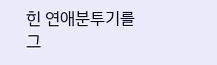힌 연애분투기를 그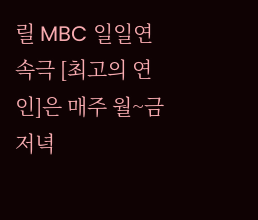릴 MBC 일일연속극 [최고의 연인]은 매주 월~금 저녁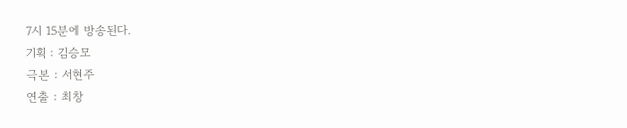7시 15분에 방송된다.
기획 : 김승모
극본 : 서현주
연출 : 최창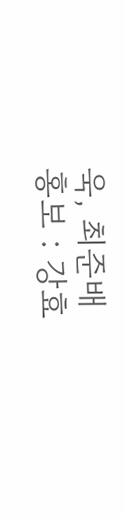욱, 최준배
홍보 : 강효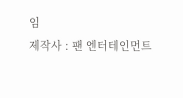임
제작사 : 팬 엔터테인먼트